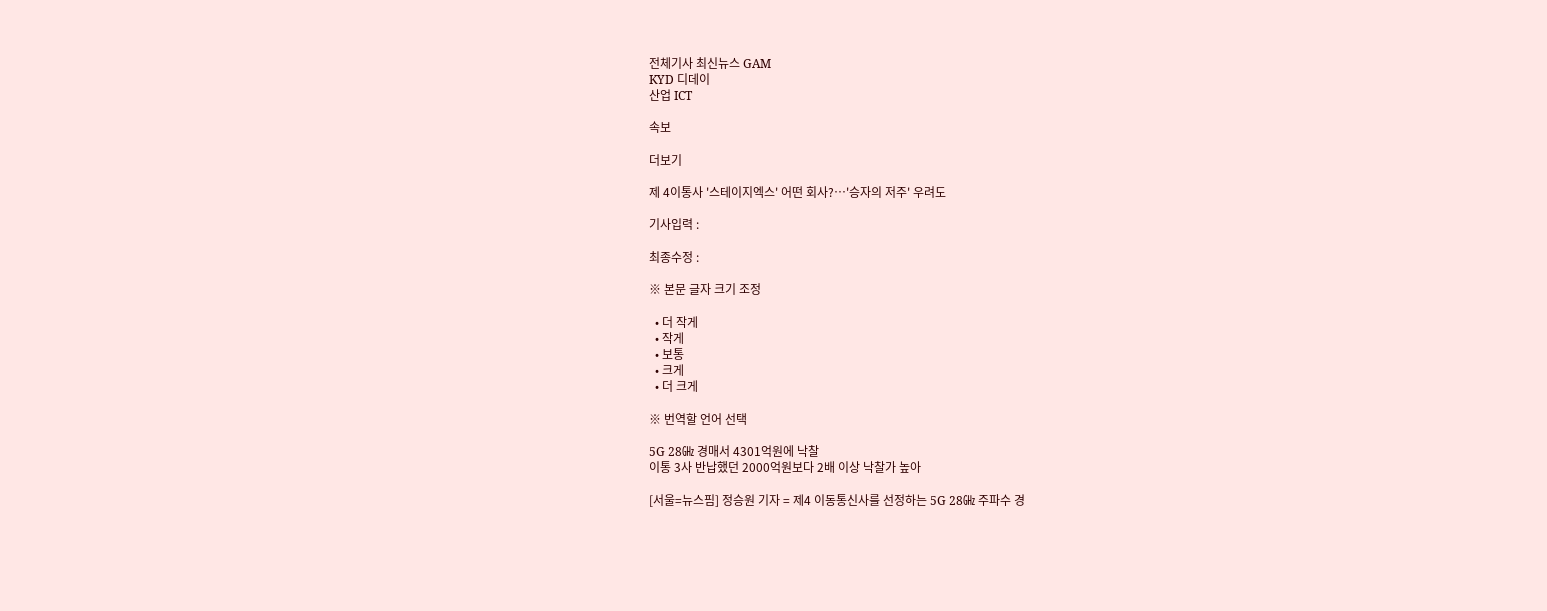전체기사 최신뉴스 GAM
KYD 디데이
산업 ICT

속보

더보기

제 4이통사 '스테이지엑스' 어떤 회사?…'승자의 저주' 우려도

기사입력 :

최종수정 :

※ 본문 글자 크기 조정

  • 더 작게
  • 작게
  • 보통
  • 크게
  • 더 크게

※ 번역할 언어 선택

5G 28㎓ 경매서 4301억원에 낙찰
이통 3사 반납했던 2000억원보다 2배 이상 낙찰가 높아

[서울=뉴스핌] 정승원 기자 = 제4 이동통신사를 선정하는 5G 28㎓ 주파수 경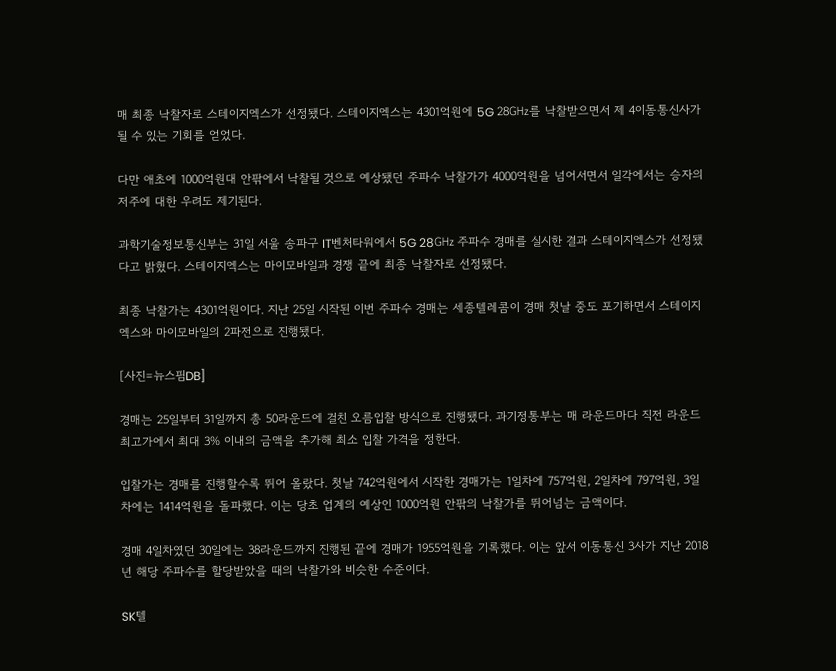매 최종 낙찰자로 스테이지엑스가 선정됐다. 스테이지엑스는 4301억원에 5G 28㎓를 낙찰받으면서 제 4이동통신사가 될 수 있는 기회를 얻었다.

다만 애초에 1000억원대 안팎에서 낙찰될 것으로 예상됐던 주파수 낙찰가가 4000억원을 넘어서면서 일각에서는 승자의 저주에 대한 우려도 제기된다.

과학기술정보통신부는 31일 서울 송파구 IT벤처타워에서 5G 28㎓ 주파수 경매를 실시한 결과 스테이지엑스가 선정됐다고 밝혔다. 스테이지엑스는 마이모바일과 경쟁 끝에 최종 낙찰자로 선정됐다.

최종 낙찰가는 4301억원이다. 지난 25일 시작된 이번 주파수 경매는 세종텔레콤이 경매 첫날 중도 포기하면서 스테이지엑스와 마이모바일의 2파전으로 진행됐다.

[사진=뉴스핌DB]

경매는 25일부터 31일까지 총 50라운드에 걸친 오름입찰 방식으로 진행됐다. 과기정통부는 매 라운드마다 직전 라운드 최고가에서 최대 3% 이내의 금액을 추가해 최소 입찰 가격을 정한다.

입찰가는 경매를 진행할수록 뛰어 올랐다. 첫날 742억원에서 시작한 경매가는 1일차에 757억원, 2일차에 797억원, 3일차에는 1414억원을 돌파했다. 이는 당초 업계의 예상인 1000억원 안팎의 낙찰가를 뛰어넘는 금액이다.

경매 4일차였던 30일에는 38라운드까지 진행된 끝에 경매가 1955억원을 기록했다. 이는 앞서 이동통신 3사가 지난 2018년 해당 주파수를 할당받았을 때의 낙찰가와 비슷한 수준이다.

SK텔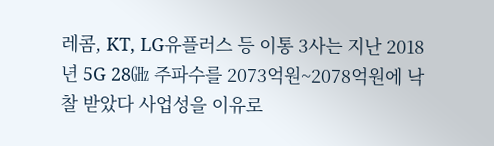레콤, KT, LG유플러스 등 이통 3사는 지난 2018년 5G 28㎓ 주파수를 2073억원~2078억원에 낙찰 받았다 사업성을 이유로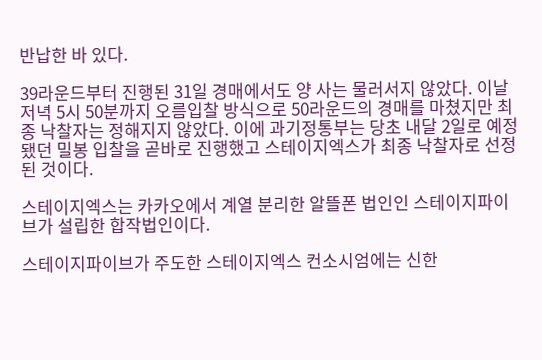반납한 바 있다.

39라운드부터 진행된 31일 경매에서도 양 사는 물러서지 않았다. 이날 저녁 5시 50분까지 오름입찰 방식으로 50라운드의 경매를 마쳤지만 최종 낙찰자는 정해지지 않았다. 이에 과기정통부는 당초 내달 2일로 예정됐던 밀봉 입찰을 곧바로 진행했고 스테이지엑스가 최종 낙찰자로 선정된 것이다.

스테이지엑스는 카카오에서 계열 분리한 알뜰폰 법인인 스테이지파이브가 설립한 합작법인이다.

스테이지파이브가 주도한 스테이지엑스 컨소시엄에는 신한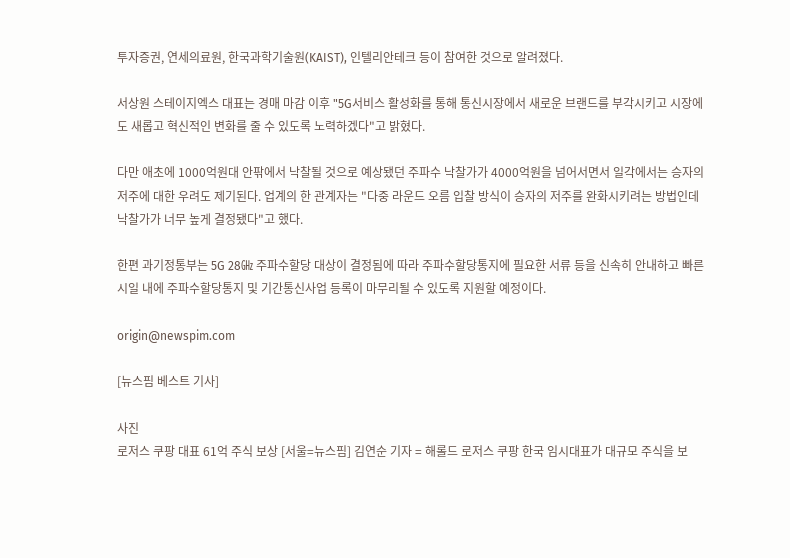투자증권, 연세의료원, 한국과학기술원(KAIST), 인텔리안테크 등이 참여한 것으로 알려졌다.

서상원 스테이지엑스 대표는 경매 마감 이후 "5G서비스 활성화를 통해 통신시장에서 새로운 브랜드를 부각시키고 시장에도 새롭고 혁신적인 변화를 줄 수 있도록 노력하겠다"고 밝혔다.

다만 애초에 1000억원대 안팎에서 낙찰될 것으로 예상됐던 주파수 낙찰가가 4000억원을 넘어서면서 일각에서는 승자의 저주에 대한 우려도 제기된다. 업계의 한 관계자는 "다중 라운드 오름 입찰 방식이 승자의 저주를 완화시키려는 방법인데 낙찰가가 너무 높게 결정됐다"고 했다.

한편 과기정통부는 5G 28㎓ 주파수할당 대상이 결정됨에 따라 주파수할당통지에 필요한 서류 등을 신속히 안내하고 빠른 시일 내에 주파수할당통지 및 기간통신사업 등록이 마무리될 수 있도록 지원할 예정이다.

origin@newspim.com

[뉴스핌 베스트 기사]

사진
로저스 쿠팡 대표 61억 주식 보상 [서울=뉴스핌] 김연순 기자 = 해롤드 로저스 쿠팡 한국 임시대표가 대규모 주식을 보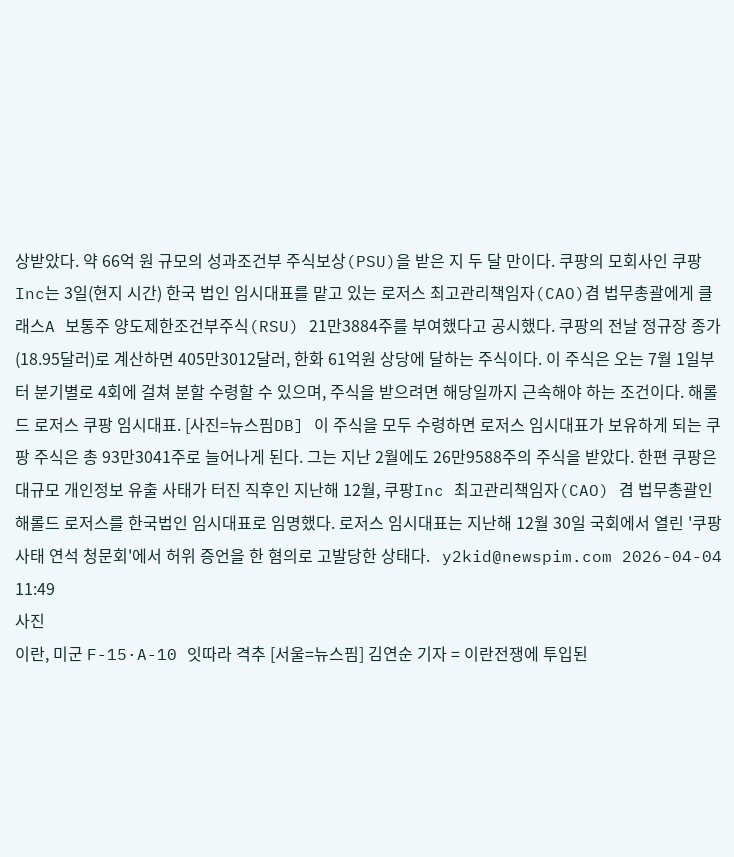상받았다. 약 66억 원 규모의 성과조건부 주식보상(PSU)을 받은 지 두 달 만이다. 쿠팡의 모회사인 쿠팡Inc는 3일(현지 시간) 한국 법인 임시대표를 맡고 있는 로저스 최고관리책임자(CAO)겸 법무총괄에게 클래스A 보통주 양도제한조건부주식(RSU) 21만3884주를 부여했다고 공시했다. 쿠팡의 전날 정규장 종가(18.95달러)로 계산하면 405만3012달러, 한화 61억원 상당에 달하는 주식이다. 이 주식은 오는 7월 1일부터 분기별로 4회에 걸쳐 분할 수령할 수 있으며, 주식을 받으려면 해당일까지 근속해야 하는 조건이다. 해롤드 로저스 쿠팡 임시대표. [사진=뉴스핌DB] 이 주식을 모두 수령하면 로저스 임시대표가 보유하게 되는 쿠팡 주식은 총 93만3041주로 늘어나게 된다. 그는 지난 2월에도 26만9588주의 주식을 받았다. 한편 쿠팡은 대규모 개인정보 유출 사태가 터진 직후인 지난해 12월, 쿠팡Inc 최고관리책임자(CAO) 겸 법무총괄인 해롤드 로저스를 한국법인 임시대표로 임명했다. 로저스 임시대표는 지난해 12월 30일 국회에서 열린 '쿠팡 사태 연석 청문회'에서 허위 증언을 한 혐의로 고발당한 상태다.   y2kid@newspim.com 2026-04-04 11:49
사진
이란, 미군 F-15·A-10 잇따라 격추 [서울=뉴스핌] 김연순 기자 = 이란전쟁에 투입된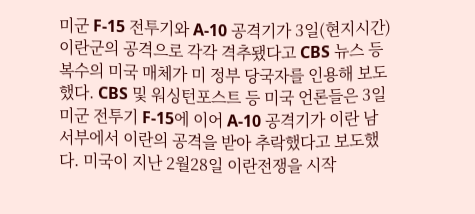미군 F-15 전투기와 A-10 공격기가 3일(현지시간) 이란군의 공격으로 각각 격추됐다고 CBS 뉴스 등 복수의 미국 매체가 미 정부 당국자를 인용해 보도했다. CBS 및 워싱턴포스트 등 미국 언론들은 3일 미군 전투기 F-15에 이어 A-10 공격기가 이란 남서부에서 이란의 공격을 받아 추락했다고 보도했다. 미국이 지난 2월28일 이란전쟁을 시작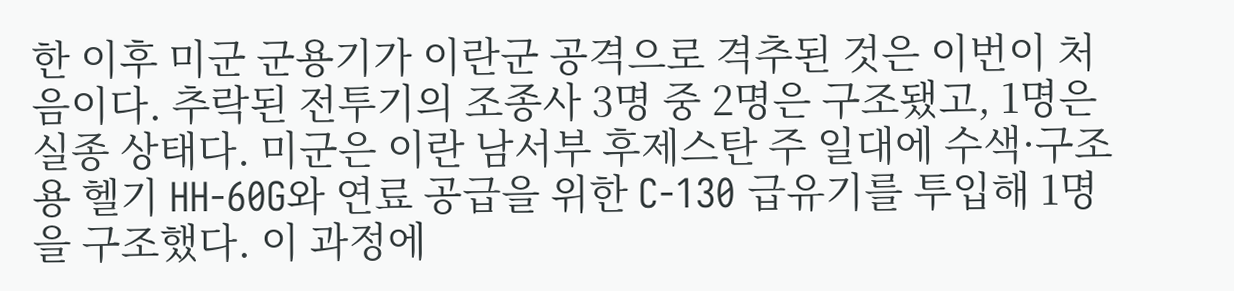한 이후 미군 군용기가 이란군 공격으로 격추된 것은 이번이 처음이다. 추락된 전투기의 조종사 3명 중 2명은 구조됐고, 1명은 실종 상태다. 미군은 이란 남서부 후제스탄 주 일대에 수색·구조용 헬기 HH-60G와 연료 공급을 위한 C-130 급유기를 투입해 1명을 구조했다. 이 과정에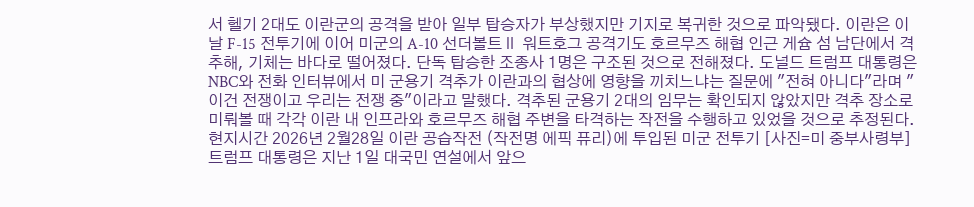서 헬기 2대도 이란군의 공격을 받아 일부 탑승자가 부상했지만 기지로 복귀한 것으로 파악됐다. 이란은 이날 F-15 전투기에 이어 미군의 A-10 선더볼트Ⅱ 워트호그 공격기도 호르무즈 해협 인근 게슘 섬 남단에서 격추해, 기체는 바다로 떨어졌다. 단독 탑승한 조종사 1명은 구조된 것으로 전해졌다. 도널드 트럼프 대통령은 NBC와 전화 인터뷰에서 미 군용기 격추가 이란과의 협상에 영향을 끼치느냐는 질문에 "전혀 아니다"라며 "이건 전쟁이고 우리는 전쟁 중"이라고 말했다. 격추된 군용기 2대의 임무는 확인되지 않았지만 격추 장소로 미뤄볼 때 각각 이란 내 인프라와 호르무즈 해협 주변을 타격하는 작전을 수행하고 있었을 것으로 추정된다. 현지시간 2026년 2월28일 이란 공습작전 (작전명 에픽 퓨리)에 투입된 미군 전투기 [사진=미 중부사령부] 트럼프 대통령은 지난 1일 대국민 연설에서 앞으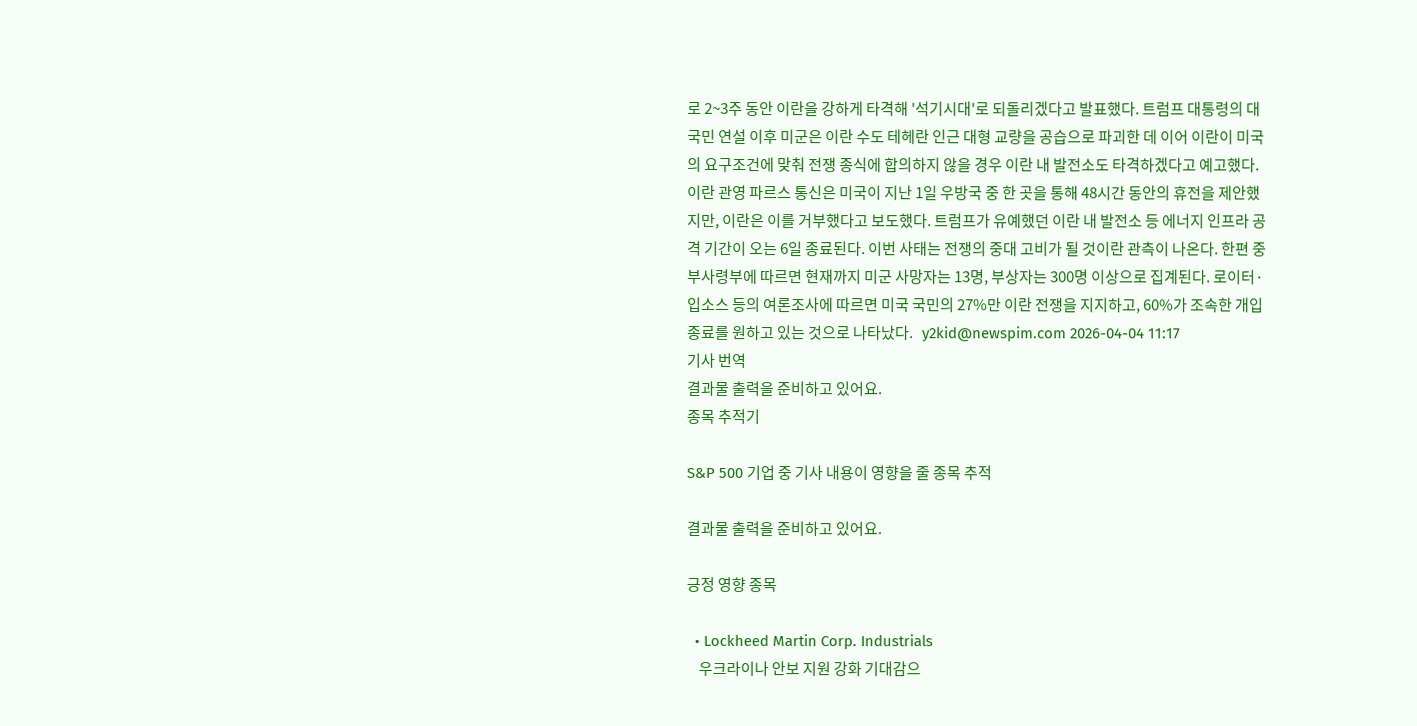로 2~3주 동안 이란을 강하게 타격해 '석기시대'로 되돌리겠다고 발표했다. 트럼프 대통령의 대국민 연설 이후 미군은 이란 수도 테헤란 인근 대형 교량을 공습으로 파괴한 데 이어 이란이 미국의 요구조건에 맞춰 전쟁 종식에 합의하지 않을 경우 이란 내 발전소도 타격하겠다고 예고했다. 이란 관영 파르스 통신은 미국이 지난 1일 우방국 중 한 곳을 통해 48시간 동안의 휴전을 제안했지만, 이란은 이를 거부했다고 보도했다. 트럼프가 유예했던 이란 내 발전소 등 에너지 인프라 공격 기간이 오는 6일 종료된다. 이번 사태는 전쟁의 중대 고비가 될 것이란 관측이 나온다. 한편 중부사령부에 따르면 현재까지 미군 사망자는 13명, 부상자는 300명 이상으로 집계된다. 로이터·입소스 등의 여론조사에 따르면 미국 국민의 27%만 이란 전쟁을 지지하고, 60%가 조속한 개입 종료를 원하고 있는 것으로 나타났다.   y2kid@newspim.com 2026-04-04 11:17
기사 번역
결과물 출력을 준비하고 있어요.
종목 추적기

S&P 500 기업 중 기사 내용이 영향을 줄 종목 추적

결과물 출력을 준비하고 있어요.

긍정 영향 종목

  • Lockheed Martin Corp. Industrials
    우크라이나 안보 지원 강화 기대감으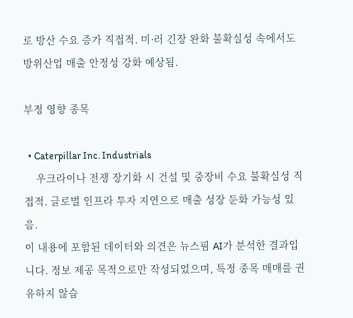로 방산 수요 증가 직접적. 미·러 긴장 완화 불확실성 속에서도 방위산업 매출 안정성 강화 예상됨.

부정 영향 종목

  • Caterpillar Inc. Industrials
    우크라이나 전쟁 장기화 시 건설 및 중장비 수요 불확실성 직접적. 글로벌 인프라 투자 지연으로 매출 성장 둔화 가능성 있음.
이 내용에 포함된 데이터와 의견은 뉴스핌 AI가 분석한 결과입니다. 정보 제공 목적으로만 작성되었으며, 특정 종목 매매를 권유하지 않습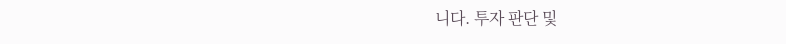니다. 투자 판단 및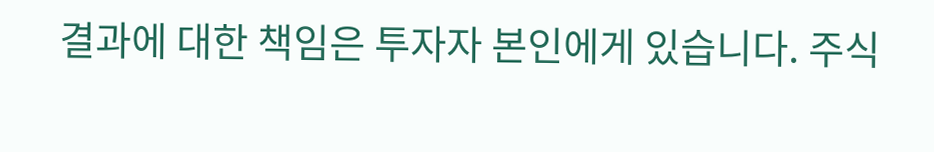결과에 대한 책임은 투자자 본인에게 있습니다. 주식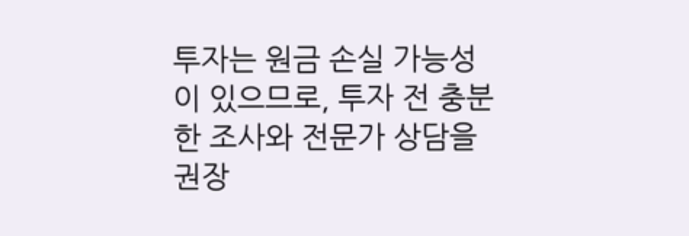투자는 원금 손실 가능성이 있으므로, 투자 전 충분한 조사와 전문가 상담을 권장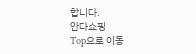합니다.
안다쇼핑
Top으로 이동